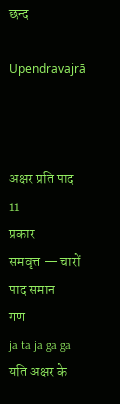छन्द

Upendravajrā



अक्षर प्रति पाद
11
प्रकार
समवृत्त — चारों पाद समान
गण
ja ta ja ga ga
यति अक्षर के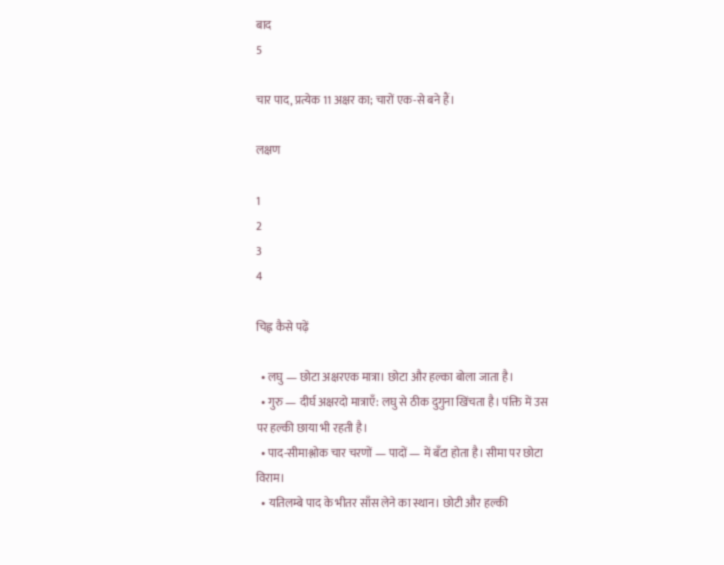बाद
5

चार पाद, प्रत्येक 11 अक्षर का; चारों एक-से बने हैं।

लक्षण

1
2
3
4

चिह्न कैसे पढ़ें

  • लघु — छोटा अक्षरएक मात्रा। छोटा और हल्का बोला जाता है।
  • गुरु — दीर्घ अक्षरदो मात्राएँ: लघु से ठीक दुगुना खिंचता है। पंक्ति में उस पर हल्की छाया भी रहती है।
  • पाद-सीमाश्लोक चार चरणों — पादों — में बँटा होता है। सीमा पर छोटा विराम।
  • यतिलम्बे पाद के भीतर साँस लेने का स्थान। छोटी और हल्की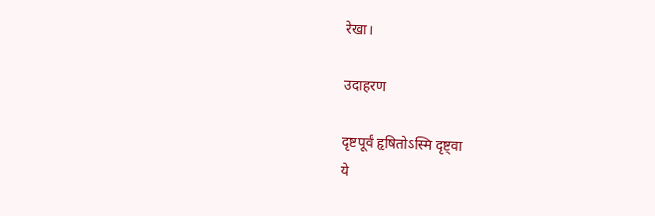रेखा।

उदाहरण

दृष्टपूर्वं हृषितोऽस्मि दृष्ट्वा
ये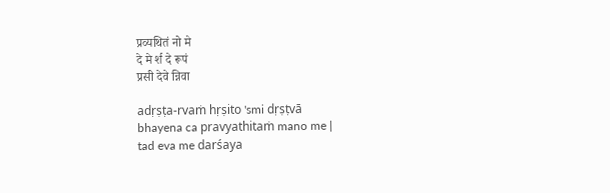प्रव्यथितं नो मे
दे मे र्श दे रूपं
प्रसी देवे न्निवा

adṛṣṭa-rvaṁ hṛṣito 'smi dṛṣṭvā
bhayena ca pravyathitaṁ mano me |
tad eva me darśaya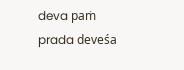deva paṁ
prada deveśa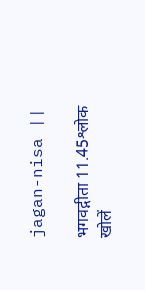jagan-nisa ||

भगवद्गीता 11.45श्लोक खोलें